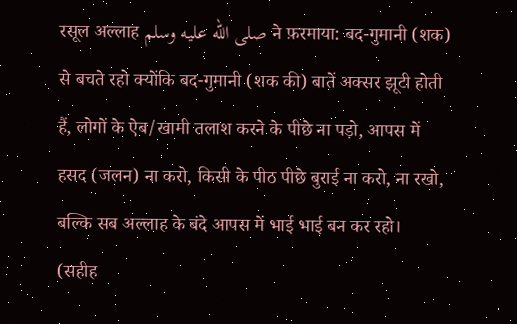रसूल अल्लाह صلى الله عليه وسلم ने फ़रमाया: बद-गुमानी (शक) से बचते रहो क्योंकि बद-गुमानी (शक की) बातें अक्सर झूटी होती हैं, लोगों के ऐब/खामी तलाश करने के पीछे ना पड़ो, आपस में हसद (जलन) ना करो, किसी के पीठ पीछे बुराई ना करो, ना रखो, बल्कि सब अल्लाह के बंदे आपस में भाई भाई बन कर रहो।
(सहीह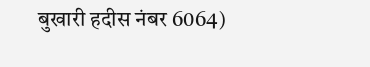बुखारी हदीस नंबर 6064)